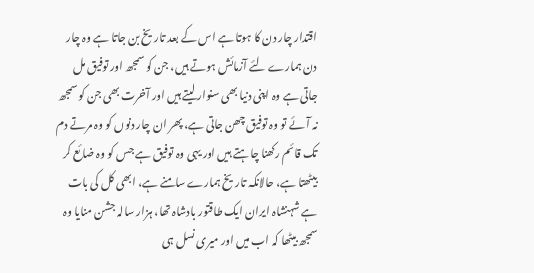اقتدار چار دن کا ہوتا ہے اس کے بعد تاریخ بن جاتا ہے وہ چار دن ہمارے لئے آزمائش ہوتے ہیں، جن کو سمجھ اور توفیق مل جاتی ہے وہ اپنی دنیا بھی سنوار لیتے ہیں اور آخرت بھی جن کو سمجھ نہ آئے تو وہ توفیق چھن جاتی ہے، پھر ان چار دنوں کو وہ مرتے دم تک قائم رکھنا چاہتے ہیں اور یہی وہ توفیق ہے جس کو وہ ضائع کر بیٹھتا ہے، حالانکہ تاریخ ہمارے سامنے ہے، ابھی کل کی بات ہے شہنشاہ ایران ایک طاقتور بادشاہ تھا، ہزار سالہ جشن منایا وہ سمجھ بیٹھا کہ اب میں اور میری نسل ہی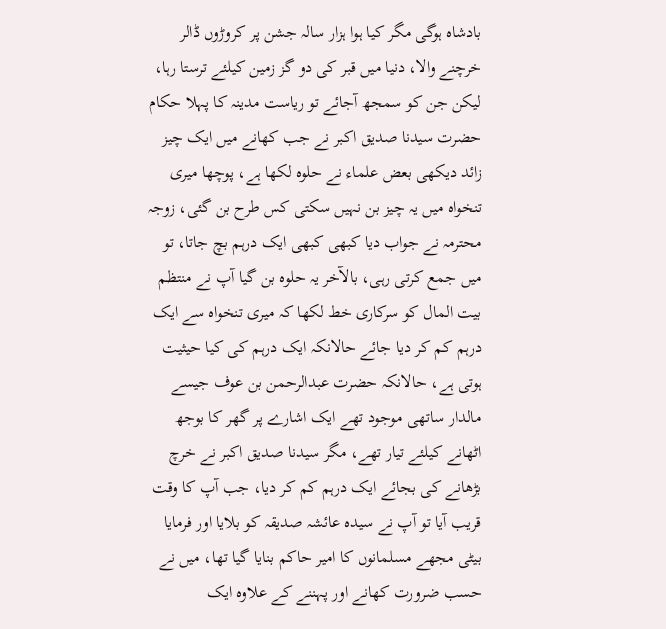بادشاہ ہوگی مگر کیا ہوا ہزار سالہ جشن پر کروڑوں ڈالر خرچنے والا، دنیا میں قبر کی دو گز زمین کیلئے ترستا رہا، لیکن جن کو سمجھ آجائے تو ریاست مدینہ کا پہلا حکام حضرت سیدنا صدیق اکبر نے جب کھانے میں ایک چیز زائد دیکھی بعض علماء نے حلوہ لکھا ہے، پوچھا میری تنخواہ میں یہ چیز بن نہیں سکتی کس طرح بن گئی، زوجہ محترمہ نے جواب دیا کبھی کبھی ایک درہم بچ جاتا، تو میں جمع کرتی رہی، بالآخر یہ حلوہ بن گیا آپ نے منتظم بیت المال کو سرکاری خط لکھا کہ میری تنخواہ سے ایک درہم کم کر دیا جائے حالانکہ ایک درہم کی کیا حیثیت ہوتی ہے، حالانکہ حضرت عبدالرحمن بن عوف جیسے مالدار ساتھی موجود تھے ایک اشارے پر گھر کا بوجھ اٹھانے کیلئے تیار تھے، مگر سیدنا صدیق اکبر نے خرچ بڑھانے کی بجائے ایک درہم کم کر دیا، جب آپ کا وقت قریب آیا تو آپ نے سیدہ عائشہ صدیقہ کو بلایا اور فرمایا بیٹی مجھے مسلمانوں کا امیر حاکم بنایا گیا تھا، میں نے حسب ضرورت کھانے اور پہننے کے علاوہ ایک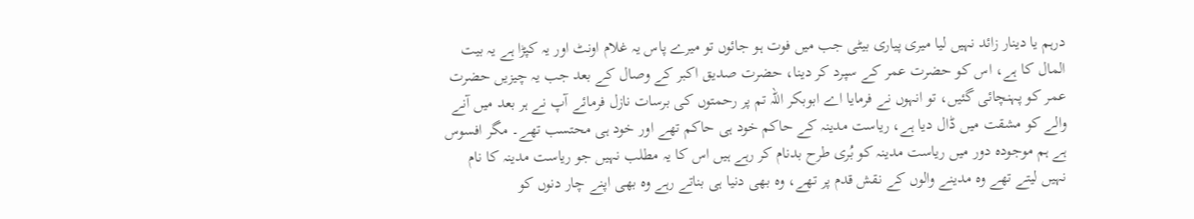درہم یا دینار زائد نہیں لیا میری پیاری بیٹی جب میں فوت ہو جائوں تو میرے پاس یہ غلام اونٹ اور یہ کپڑا ہے یہ بیت المال کا ہے، اس کو حضرت عمر کے سپرد کر دینا، حضرت صدیق اکبر کے وصال کے بعد جب یہ چیزیں حضرت عمر کو پہنچائی گئیں، تو انہوں نے فرمایا اے ابوبکر اللہ تم پر رحمتوں کی برسات نازل فرمائے آپ نے ہر بعد میں آنے والے کو مشقت میں ڈال دیا ہے، ریاست مدینہ کے حاکم خود ہی حاکم تھے اور خود ہی محتسب تھے۔ مگر افسوس ہے ہم موجودہ دور میں ریاست مدینہ کو بُری طرح بدنام کر رہے ہیں اس کا یہ مطلب نہیں جو ریاست مدینہ کا نام نہیں لیتے تھے وہ مدینے والوں کے نقش قدم پر تھے، وہ بھی دنیا ہی بناتے رہے وہ بھی اپنے چار دنوں کو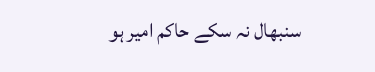سنبھال نہ سکے حاکم امیر ہو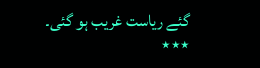گئے ریاست غریب ہو گئی۔
٭٭٭